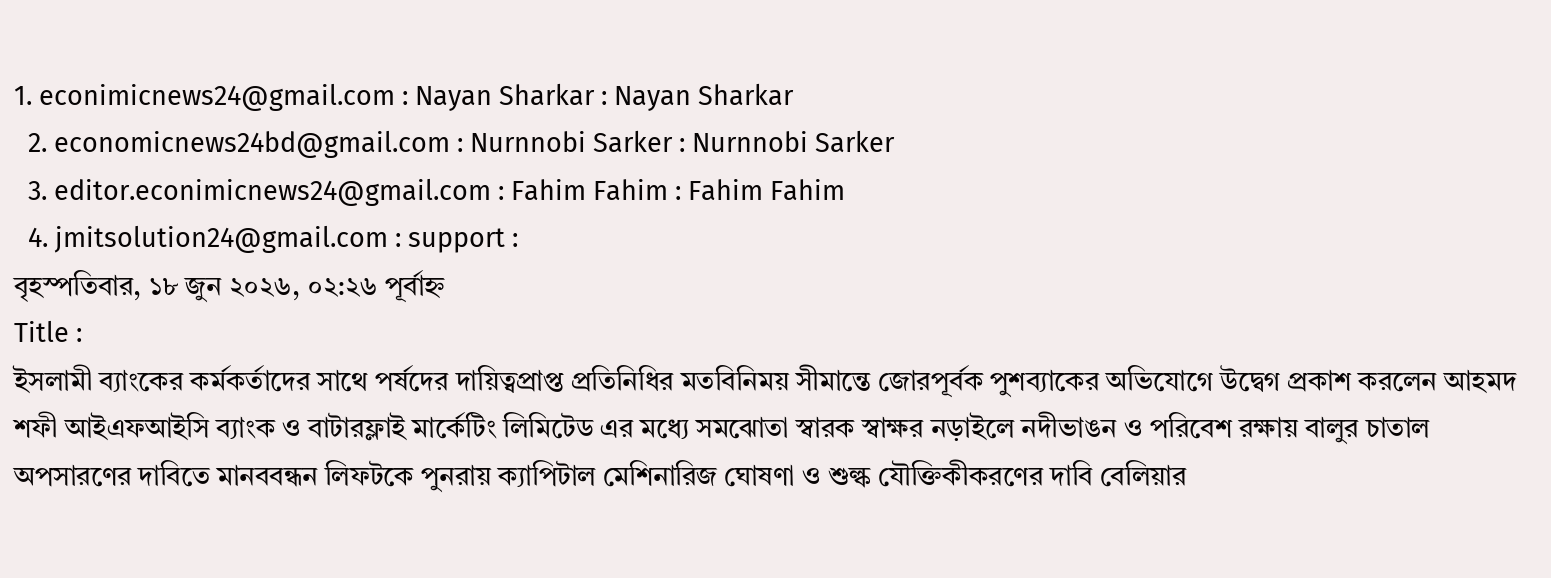1. econimicnews24@gmail.com : Nayan Sharkar : Nayan Sharkar
  2. economicnews24bd@gmail.com : Nurnnobi Sarker : Nurnnobi Sarker
  3. editor.econimicnews24@gmail.com : Fahim Fahim : Fahim Fahim
  4. jmitsolution24@gmail.com : support :
বৃহস্পতিবার, ১৮ জুন ২০২৬, ০২:২৬ পূর্বাহ্ন
Title :
ইসলামী ব্যাংকের কর্মকর্তাদের সাথে পর্ষদের দায়িত্বপ্রাপ্ত প্রতিনিধির মতবিনিময় সীমান্তে জোরপূর্বক পুশব্যাকের অভিযোগে উদ্বেগ প্রকাশ করলেন আহমদ শফী আইএফআইসি ব্যাংক ও বাটারফ্লাই মার্কেটিং লিমিটেড এর মধ্যে সমঝোতা স্বারক স্বাক্ষর নড়াইলে নদীভাঙন ও পরিবেশ রক্ষায় বালুর চাতাল অপসারণের দাবিতে মানববন্ধন লিফটকে পুনরায় ক্যাপিটাল মেশিনারিজ ঘোষণা ও শুল্ক যৌক্তিকীকরণের দাবি বেলিয়ার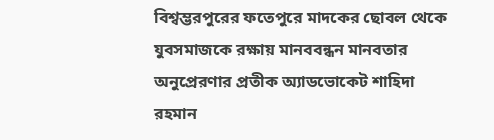বিশ্বম্ভরপুরের ফতেপুরে মাদকের ছোবল থেকে যুবসমাজকে রক্ষায় মানববন্ধন মানবতার অনুপ্রেরণার প্রতীক অ্যাডভোকেট শাহিদা রহমান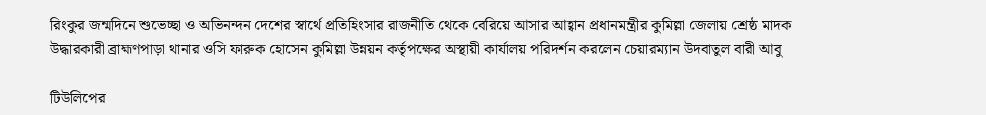রিংকুর জন্মদিনে শুভেচ্ছা ও অভিনন্দন দেশের স্বার্থে প্রতিহিংসার রাজনীতি থেকে বেরিয়ে আসার আহ্বান প্রধানমন্ত্রীর কুমিল্লা জেলায় শ্রেষ্ঠ মাদক উদ্ধারকারী ব্রাহ্মণপাড়া থানার ওসি ফারুক হোসেন কুমিল্লা উন্নয়ন কর্তৃপক্ষের অস্থায়ী কার্যালয় পরিদর্শন করলেন চেয়ারম্যান উদবাতুল বারী আবু

টিউলিপের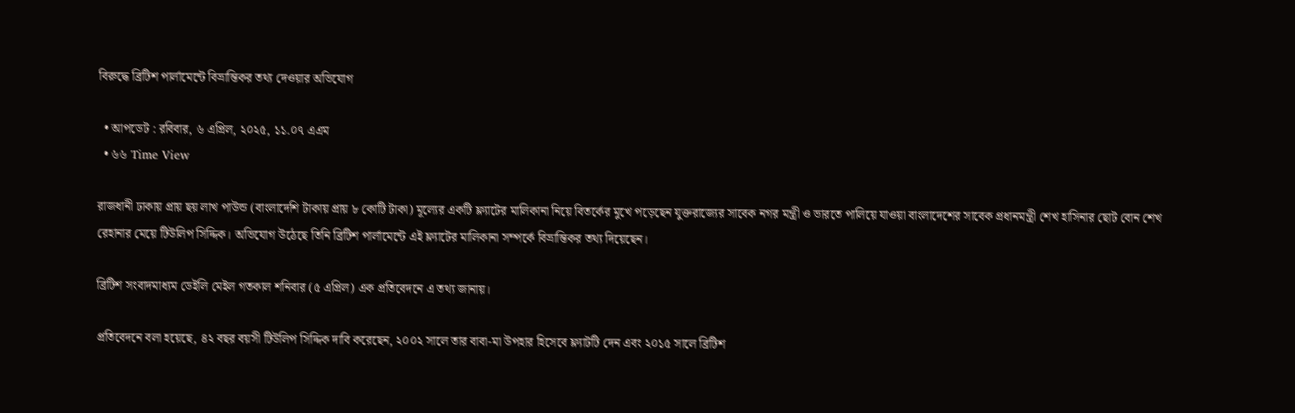বিরুদ্ধে ব্রিটিশ পার্লামেন্টে বিভ্রান্তিকর তথ্য দেওয়ার অভিযোগ

  • আপডেট : রবিবার, ৬ এপ্রিল, ২০২৫, ১১.০৭ এএম
  • ৬৬ Time View

রাজধানী ঢাকায় প্রায় ছয় লাখ পাউন্ড (বাংলাদেশি টাকায় প্রায় ৮ কোটি টাকা) মূল্যের একটি ফ্ল্যাটের মালিকানা নিয়ে বিতর্কের মুখে পড়েছেন যুক্তরাজ্যের সাবেক নগর মন্ত্রী ও ভারতে পালিয়ে যাওয়া বাংলাদেশের সাবেক প্রধানমন্ত্রী শেখ হাসিনার ছোট বোন শেখ রেহানার মেয়ে টিউলিপ সিদ্দিক। অভিযোগ উঠেছে তিনি ব্রিটিশ পার্লামেন্টে এই ফ্ল্যাটের মালিকানা সম্পর্কে বিভ্রান্তিকর তথ্য দিয়েছেন।

ব্রিটিশ সংবাদমাধ্যম ডেইলি মেইল গতকাল শনিবার (৫ এপ্রিল) এক প্রতিবেদনে এ তথ্য জানায়।

প্রতিবেদনে বলা হয়েছে, ৪২ বছর বয়সী টিউলিপ সিদ্দিক দাবি করেছেন, ২০০২ সালে তার বাবা-মা উপহার হিসেবে ফ্ল্যাটটি দেন এবং ২০১৫ সালে ব্রিটিশ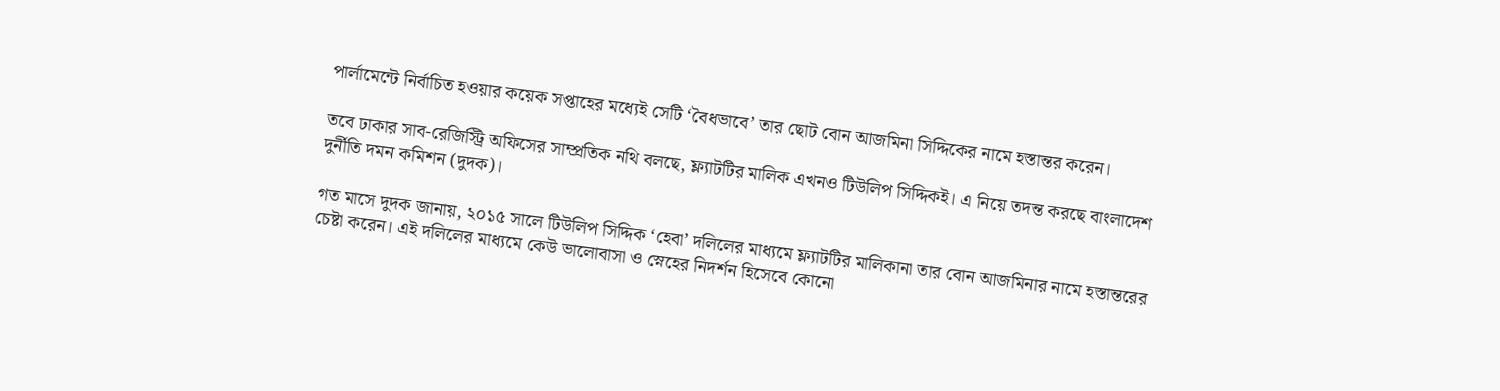পার্লামেন্টে নির্বাচিত হওয়ার কয়েক সপ্তাহের মধ্যেই সেটি ‘বৈধভাবে’ তার ছোট বোন আজমিনা সিদ্দিকের নামে হস্তান্তর করেন।

তবে ঢাকার সাব-রেজিস্ট্রি অফিসের সাম্প্রতিক নথি বলছে, ফ্ল্যাটটির মালিক এখনও টিউলিপ সিদ্দিকই। এ নিয়ে তদন্ত করছে বাংলাদেশ দুর্নীতি দমন কমিশন (দুদক)।

গত মাসে দুদক জানায়, ২০১৫ সালে টিউলিপ সিদ্দিক ‘হেবা’ দলিলের মাধ্যমে ফ্ল্যাটটির মালিকানা তার বোন আজমিনার নামে হস্তান্তরের চেষ্টা করেন। এই দলিলের মাধ্যমে কেউ ভালোবাসা ও স্নেহের নিদর্শন হিসেবে কোনো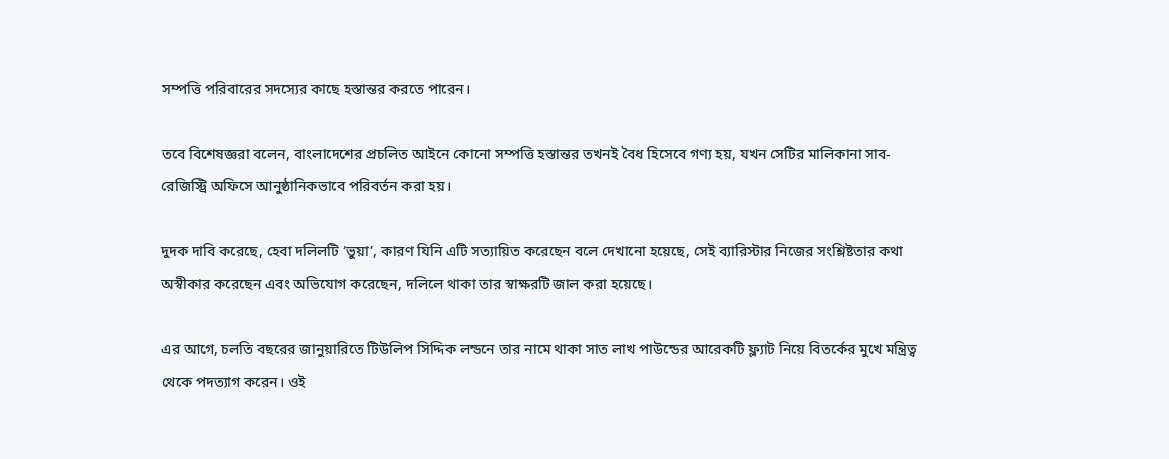সম্পত্তি পরিবারের সদস্যের কাছে হস্তান্তর করতে পারেন।

তবে বিশেষজ্ঞরা বলেন, বাংলাদেশের প্রচলিত আইনে কোনো সম্পত্তি হস্তান্তর তখনই বৈধ হিসেবে গণ্য হয়, যখন সেটির মালিকানা সাব-রেজিস্ট্রি অফিসে আনুষ্ঠানিকভাবে পরিবর্তন করা হয়।

দুদক দাবি করেছে, হেবা দলিলটি ‘ভুয়া’, কারণ যিনি এটি সত্যায়িত করেছেন বলে দেখানো হয়েছে, সেই ব্যারিস্টার নিজের সংশ্লিষ্টতার কথা অস্বীকার করেছেন এবং অভিযোগ করেছেন, দলিলে থাকা তার স্বাক্ষরটি জাল করা হয়েছে।

এর আগে, চলতি বছরের জানুয়ারিতে টিউলিপ সিদ্দিক লন্ডনে তার নামে থাকা সাত লাখ পাউন্ডের আরেকটি ফ্ল্যাট নিয়ে বিতর্কের মুখে মন্ত্রিত্ব থেকে পদত্যাগ করেন। ওই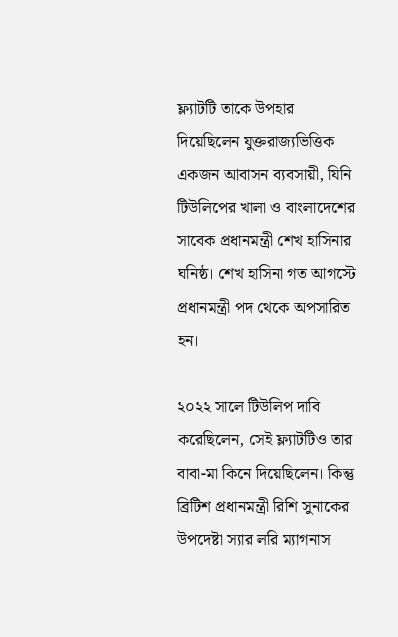ফ্ল্যাটটি তাকে উপহার দিয়েছিলেন যুক্তরাজ্যভিত্তিক একজন আবাসন ব্যবসায়ী, যিনি টিউলিপের খালা ও বাংলাদেশের সাবেক প্রধানমন্ত্রী শেখ হাসিনার ঘনিষ্ঠ। শেখ হাসিনা গত আগস্টে প্রধানমন্ত্রী পদ থেকে অপসারিত হন।

২০২২ সালে টিউলিপ দাবি করেছিলেন, সেই ফ্ল্যাটটিও তার বাবা-মা কিনে দিয়েছিলেন। কিন্তু ব্রিটিশ প্রধানমন্ত্রী রিশি সুনাকের উপদেষ্টা স্যার লরি ম্যাগনাস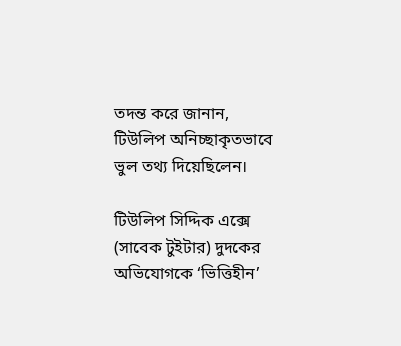তদন্ত করে জানান, টিউলিপ অনিচ্ছাকৃতভাবে ভুল তথ্য দিয়েছিলেন।

টিউলিপ সিদ্দিক এক্সে (সাবেক টুইটার) দুদকের অভিযোগকে ‘ভিত্তিহীন’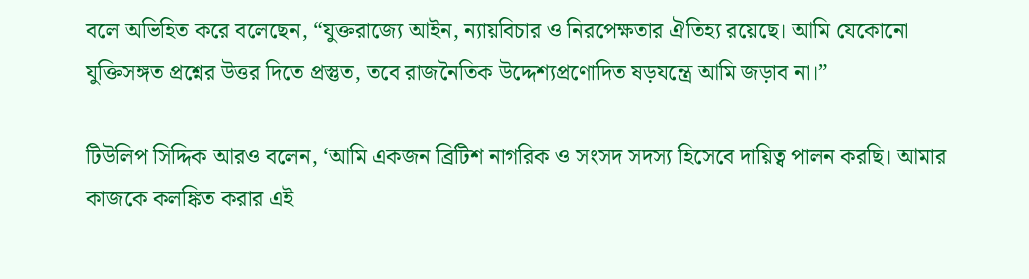বলে অভিহিত করে বলেছেন, “যুক্তরাজ্যে আইন, ন্যায়বিচার ও নিরপেক্ষতার ঐতিহ্য রয়েছে। আমি যেকোনো যুক্তিসঙ্গত প্রশ্নের উত্তর দিতে প্রস্তুত, তবে রাজনৈতিক উদ্দেশ্যপ্রণোদিত ষড়যন্ত্রে আমি জড়াব না।”

টিউলিপ সিদ্দিক আরও বলেন, ‘আমি একজন ব্রিটিশ নাগরিক ও সংসদ সদস্য হিসেবে দায়িত্ব পালন করছি। আমার কাজকে কলঙ্কিত করার এই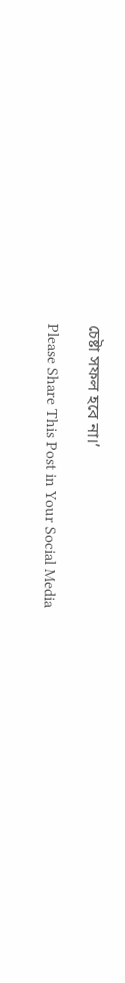চেষ্টা সফল হবে না।’

Please Share This Post in Your Social Media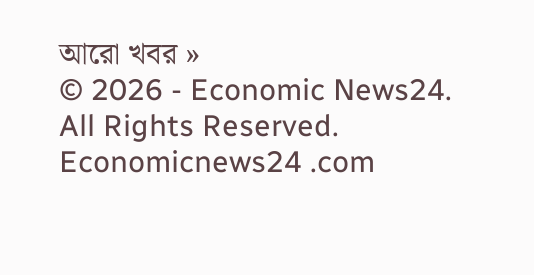আরো খবর »
© 2026 - Economic News24. All Rights Reserved.
Economicnews24 .com